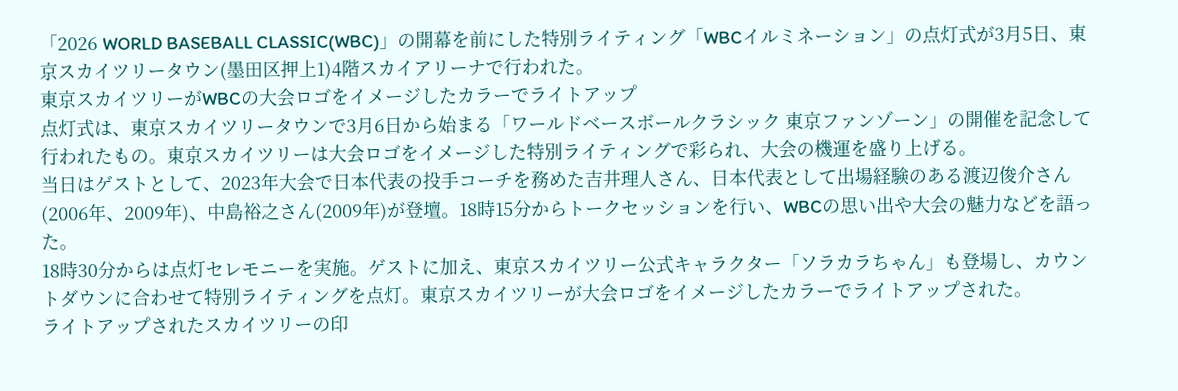「2026 WORLD BASEBALL CLASSIC(WBC)」の開幕を前にした特別ライティング「WBCイルミネーション」の点灯式が3月5日、東京スカイツリータウン(墨田区押上1)4階スカイアリーナで行われた。
東京スカイツリーがWBCの大会ロゴをイメージしたカラーでライトアップ
点灯式は、東京スカイツリータウンで3月6日から始まる「ワールドベースボールクラシック 東京ファンゾーン」の開催を記念して行われたもの。東京スカイツリーは大会ロゴをイメージした特別ライティングで彩られ、大会の機運を盛り上げる。
当日はゲストとして、2023年大会で日本代表の投手コーチを務めた吉井理人さん、日本代表として出場経験のある渡辺俊介さん(2006年、2009年)、中島裕之さん(2009年)が登壇。18時15分からトークセッションを行い、WBCの思い出や大会の魅力などを語った。
18時30分からは点灯セレモニーを実施。ゲストに加え、東京スカイツリー公式キャラクター「ソラカラちゃん」も登場し、カウントダウンに合わせて特別ライティングを点灯。東京スカイツリーが大会ロゴをイメージしたカラーでライトアップされた。
ライトアップされたスカイツリーの印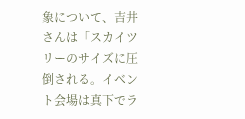象について、吉井さんは「スカイツリーのサイズに圧倒される。イベント会場は真下でラ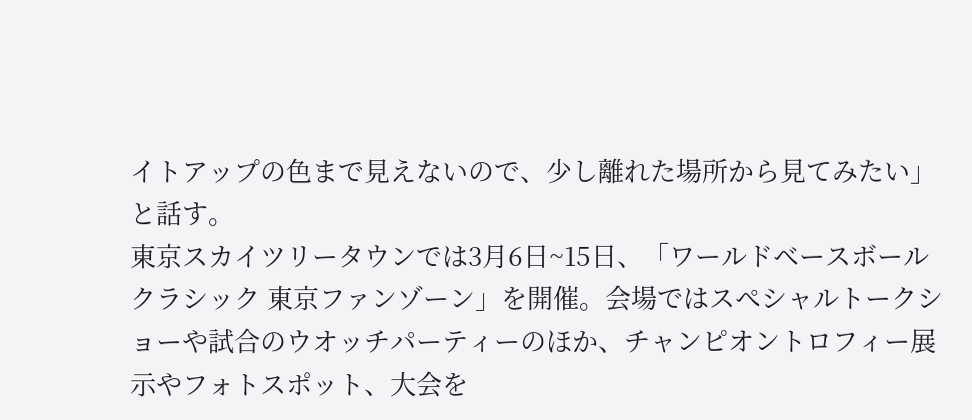イトアップの色まで見えないので、少し離れた場所から見てみたい」と話す。
東京スカイツリータウンでは3月6日~15日、「ワールドベースボールクラシック 東京ファンゾーン」を開催。会場ではスペシャルトークショーや試合のウオッチパーティーのほか、チャンピオントロフィー展示やフォトスポット、大会を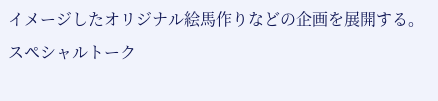イメージしたオリジナル絵馬作りなどの企画を展開する。
スペシャルトーク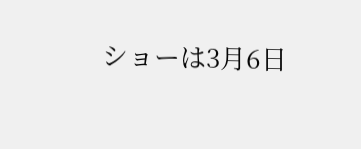ショーは3月6日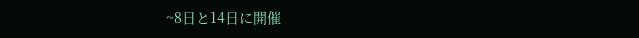~8日と14日に開催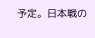予定。日本戦の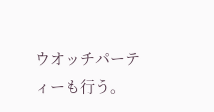ウオッチパーティーも行う。